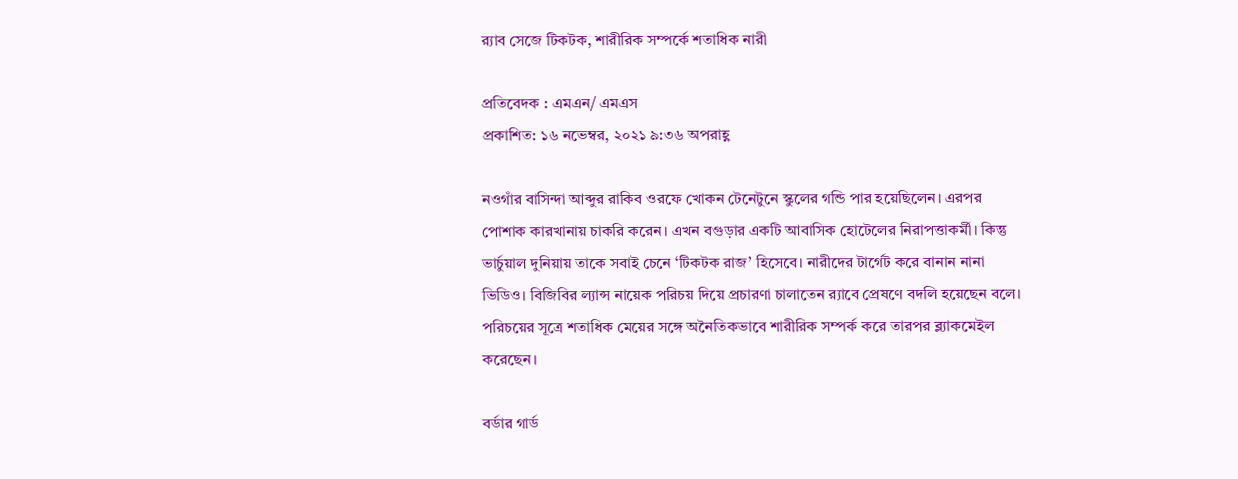র‌্যাব সেজে টিকটক, শারীরিক সম্পর্কে শতাধিক নারী

প্রতিবেদক : এমএন/ এমএস
প্রকাশিত: ১৬ নভেম্বর, ২০২১ ৯:৩৬ অপরাহ্ণ

নওগাঁর বাসিন্দা আব্দুর রাকিব ওরফে খোকন টেনেটুনে স্কুলের গন্ডি পার হয়েছিলেন। এরপর পোশাক কারখানায় চাকরি করেন। এখন বগুড়ার একটি আবাসিক হোটেলের নিরাপত্তাকর্মী। কিন্তু ভার্চুয়াল দুনিয়ায় তাকে সবাই চেনে ‘টিকটক রাজ’ হিসেবে। নারীদের টার্গেট করে বানান নানা ভিডিও। বিজিবির ল্যান্স নায়েক পরিচয় দিয়ে প্রচারণা চালাতেন র‌্যাবে প্রেষণে বদলি হয়েছেন বলে। পরিচয়ের সূত্রে শতাধিক মেয়ের সঙ্গে অনৈতিকভাবে শারীরিক সম্পর্ক করে তারপর ব্ল্যাকমেইল করেছেন।

বর্ডার গার্ড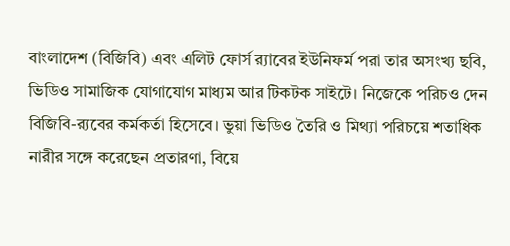বাংলাদেশ (বিজিবি) এবং এলিট ফোর্স র‌্যাবের ইউনিফর্ম পরা তার অসংখ্য ছবি, ভিডিও সামাজিক যোগাযোগ মাধ্যম আর টিকটক সাইটে। নিজেকে পরিচও দেন বিজিবি-র‌্যবের কর্মকর্তা হিসেবে। ভুয়া ভিডিও তৈরি ও মিথ্যা পরিচয়ে শতাধিক নারীর সঙ্গে করেছেন প্রতারণা, বিয়ে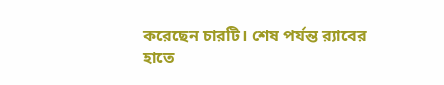করেছেন চারটি। শেষ পর্যন্ত র‌্যাবের হাতে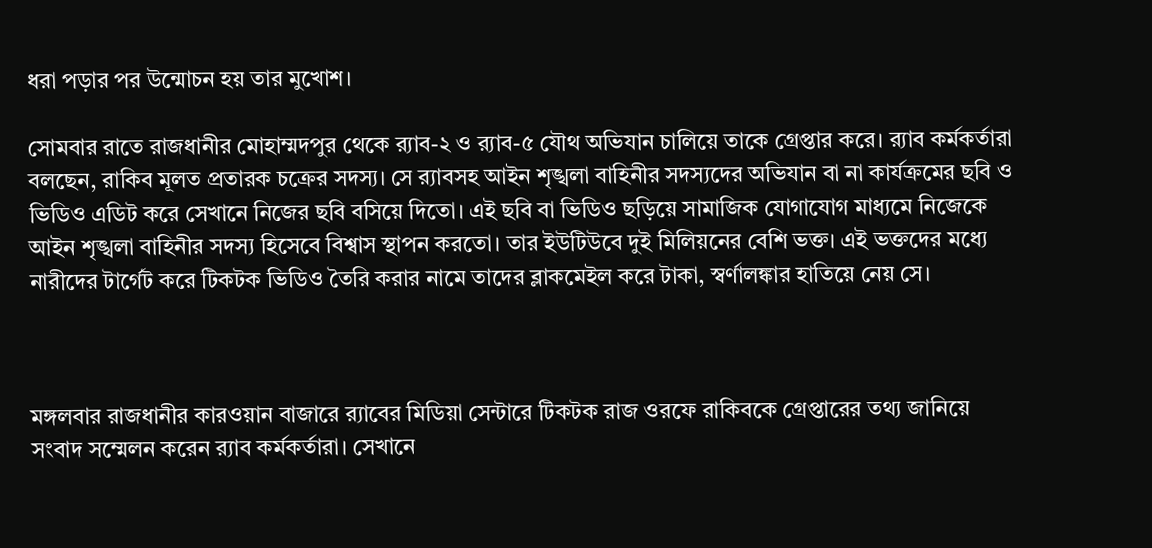ধরা পড়ার পর উন্মোচন হয় তার মুখোশ।

সোমবার রাতে রাজধানীর মোহাম্মদপুর থেকে র‌্যাব-২ ও র‌্যাব-৫ যৌথ অভিযান চালিয়ে তাকে গ্রেপ্তার করে। র‌্যাব কর্মকর্তারা বলছেন, রাকিব মূলত প্রতারক চক্রের সদস্য। সে র‌্যাবসহ আইন শৃঙ্খলা বাহিনীর সদস্যদের অভিযান বা না কার্যক্রমের ছবি ও ভিডিও এডিট করে সেখানে নিজের ছবি বসিয়ে দিতো। এই ছবি বা ভিডিও ছড়িয়ে সামাজিক যোগাযোগ মাধ্যমে নিজেকে আইন শৃঙ্খলা বাহিনীর সদস্য হিসেবে বিশ্বাস স্থাপন করতো। তার ইউটিউবে দুই মিলিয়নের বেশি ভক্ত। এই ভক্তদের মধ্যে নারীদের টার্গেট করে টিকটক ভিডিও তৈরি করার নামে তাদের ব্লাকমেইল করে টাকা, স্বর্ণালঙ্কার হাতিয়ে নেয় সে।



মঙ্গলবার রাজধানীর কারওয়ান বাজারে র‌্যাবের মিডিয়া সেন্টারে টিকটক রাজ ওরফে রাকিবকে গ্রেপ্তারের তথ্য জানিয়ে সংবাদ সম্মেলন করেন র‌্যাব কর্মকর্তারা। সেখানে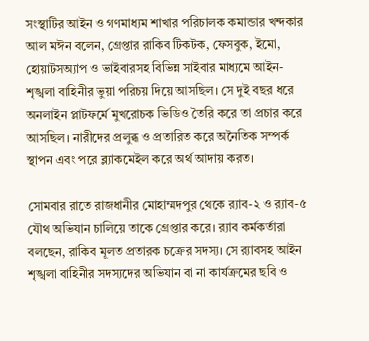সংস্থাটির আইন ও গণমাধ্যম শাখার পরিচালক কমান্ডার খন্দকার আল মঈন বলেন, গ্রেপ্তার রাকিব টিকটক, ফেসবুক, ইমো, হোয়াটসঅ্যাপ ও ভাইবারসহ বিভিন্ন সাইবার মাধ্যমে আইন-শৃঙ্খলা বাহিনীর ভুয়া পরিচয় দিয়ে আসছিল। সে দুই বছর ধরে অনলাইন প্লাটফর্মে মুখরোচক ভিডিও তৈরি করে তা প্রচার করে আসছিল। নারীদের প্রলুব্ধ ও প্রতারিত করে অনৈতিক সম্পর্ক স্থাপন এবং পরে ব্ল্যাকমেইল করে অর্থ আদায় করত।

সোমবার রাতে রাজধানীর মোহাম্মদপুর থেকে র‌্যাব-২ ও র‌্যাব-৫ যৌথ অভিযান চালিয়ে তাকে গ্রেপ্তার করে। র‌্যাব কর্মকর্তারা বলছেন, রাকিব মূলত প্রতারক চক্রের সদস্য। সে র‌্যাবসহ আইন শৃঙ্খলা বাহিনীর সদস্যদের অভিযান বা না কার্যক্রমের ছবি ও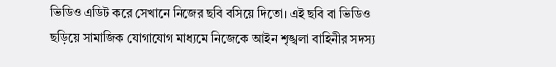ভিডিও এডিট করে সেখানে নিজের ছবি বসিয়ে দিতো। এই ছবি বা ভিডিও ছড়িয়ে সামাজিক যোগাযোগ মাধ্যমে নিজেকে আইন শৃঙ্খলা বাহিনীর সদস্য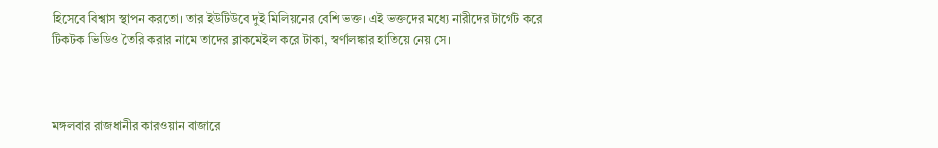হিসেবে বিশ্বাস স্থাপন করতো। তার ইউটিউবে দুই মিলিয়নের বেশি ভক্ত। এই ভক্তদের মধ্যে নারীদের টার্গেট করে টিকটক ভিডিও তৈরি করার নামে তাদের ব্লাকমেইল করে টাকা, স্বর্ণালঙ্কার হাতিয়ে নেয় সে।



মঙ্গলবার রাজধানীর কারওয়ান বাজারে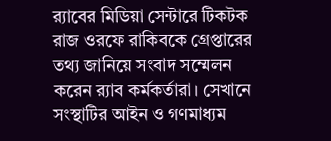র‌্যাবের মিডিয়া সেন্টারে টিকটক রাজ ওরফে রাকিবকে গ্রেপ্তারের তথ্য জানিয়ে সংবাদ সম্মেলন করেন র‌্যাব কর্মকর্তারা। সেখানে সংস্থাটির আইন ও গণমাধ্যম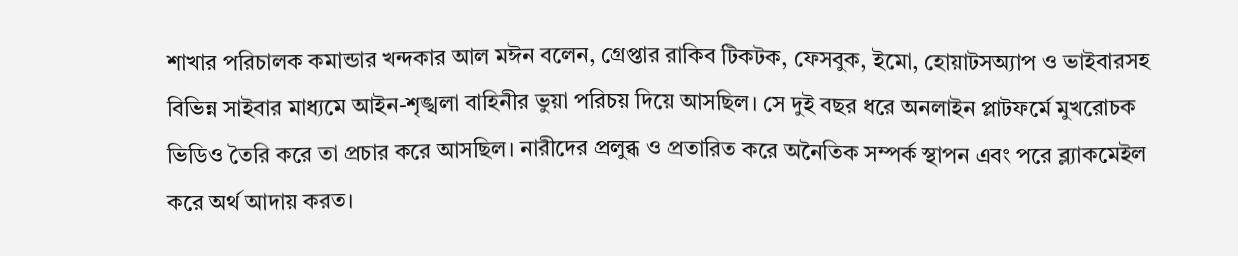শাখার পরিচালক কমান্ডার খন্দকার আল মঈন বলেন, গ্রেপ্তার রাকিব টিকটক, ফেসবুক, ইমো, হোয়াটসঅ্যাপ ও ভাইবারসহ বিভিন্ন সাইবার মাধ্যমে আইন-শৃঙ্খলা বাহিনীর ভুয়া পরিচয় দিয়ে আসছিল। সে দুই বছর ধরে অনলাইন প্লাটফর্মে মুখরোচক ভিডিও তৈরি করে তা প্রচার করে আসছিল। নারীদের প্রলুব্ধ ও প্রতারিত করে অনৈতিক সম্পর্ক স্থাপন এবং পরে ব্ল্যাকমেইল করে অর্থ আদায় করত।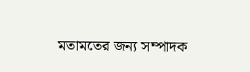মতামতের জন্য সম্পাদক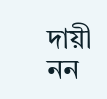দায়ী নন